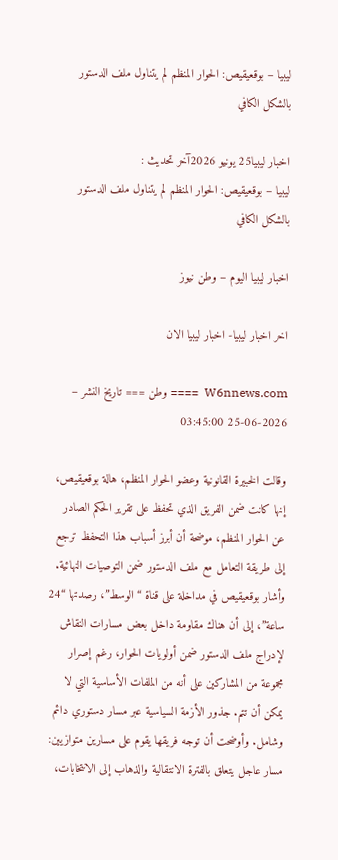ليبيا – بوقعيقيص: الحوار المنظم لم يتناول ملف الدستور بالشكل الكافي

اخبار ليبيا25 يونيو 2026آخر تحديث :
ليبيا – بوقعيقيص: الحوار المنظم لم يتناول ملف الدستور بالشكل الكافي

اخبار ليبيا اليوم – وطن نيوز

اخر اخبار ليبيا- اخبار ليبيا الان

W6nnews.com  ==== وطن === تاريخ النشر – 2026-06-25 03:45:00

وقالت الخبيرة القانونية وعضو الحوار المنظم، هالة بوقعيقيص، إنها كانت ضمن الفريق الذي تحفظ على تقرير الحكم الصادر عن الحوار المنظم، موضحة أن أبرز أسباب هذا التحفظ ترجع إلى طريقة التعامل مع ملف الدستور ضمن التوصيات النهائية. وأشار بوقعيقيص في مداخلة على قناة “الوسط”، رصدتها “24 ساعة”، إلى أن هناك مقاومة داخل بعض مسارات النقاش لإدراج ملف الدستور ضمن أولويات الحوار، رغم إصرار مجموعة من المشاركين على أنه من الملفات الأساسية التي لا يمكن أن تتم. جذور الأزمة السياسية عبر مسار دستوري دائم وشامل. وأوضحت أن توجه فريقها يقوم على مسارين متوازيين: مسار عاجل يتعلق بالفترة الانتقالية والذهاب إلى الانتخابات،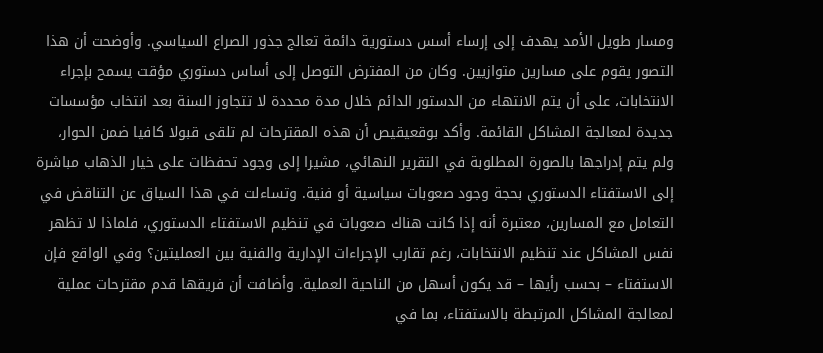ومسار طويل الأمد يهدف إلى إرساء أسس دستورية دائمة تعالج جذور الصراع السياسي. وأوضحت أن هذا التصور يقوم على مسارين متوازيين. وكان من المفترض التوصل إلى أساس دستوري مؤقت يسمح بإجراء الانتخابات، على أن يتم الانتهاء من الدستور الدائم خلال مدة محددة لا تتجاوز السنة بعد انتخاب مؤسسات جديدة لمعالجة المشاكل القائمة. وأكد بوقعيقيص أن هذه المقترحات لم تلقى قبولا كافيا ضمن الحوار، ولم يتم إدراجها بالصورة المطلوبة في التقرير النهائي، مشيرا إلى وجود تحفظات على خيار الذهاب مباشرة إلى الاستفتاء الدستوري بحجة وجود صعوبات سياسية أو فنية. وتساءلت في هذا السياق عن التناقض في التعامل مع المسارين، معتبرة أنه إذا كانت هناك صعوبات في تنظيم الاستفتاء الدستوري، فلماذا لا تظهر نفس المشاكل عند تنظيم الانتخابات، رغم تقارب الإجراءات الإدارية والفنية بين العمليتين؟ وفي الواقع فإن الاستفتاء – بحسب رأيها – قد يكون أسهل من الناحية العملية. وأضافت أن فريقها قدم مقترحات عملية لمعالجة المشاكل المرتبطة بالاستفتاء، بما في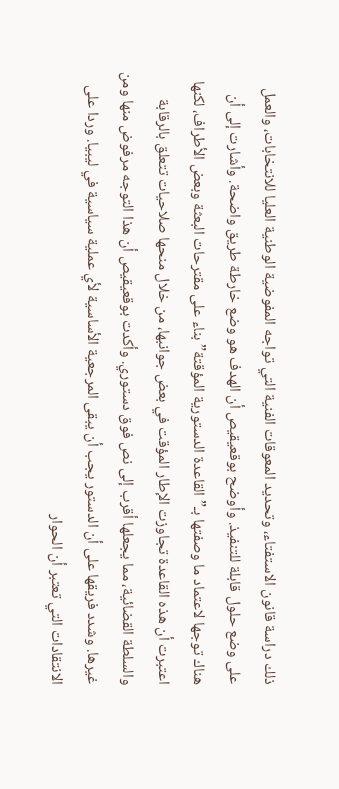ذلك دراسة قانون الاستفتاء، وتحديد المعوقات الفنية التي تواجه المفوضية الوطنية العليا للانتخابات، والعمل على وضع حلول قابلة للتنفيذ. وأوضح بوقعيقيص أن الهدف هو وضع خارطة طريق واضحة. وأشارت إلى أن هناك توجها لاعتماد ما وصفتها بـ”القاعدة الدستورية المؤقتة” بناء على مقترحات البعثة وبعض الأطراف، لكنها اعتبرت أن هذه القاعدة تجاوزت الإطار المؤقت في بعض جوانبها، من خلال منحها صلاحيات تتعلق بالرقابة والسلطة القضائية، مما يجعلها أقرب إلى نص فوق دستوري. وأكدت بوقعيقيص أن هذا التوجه مرفوض منها ومن غيرها. وشدد فريقها على أن الدستور يجب أن يبقى المرجعية الأساسية لأي عملية سياسية في ليبيا. وردا على الانتقادات التي تعتبر أن الحوار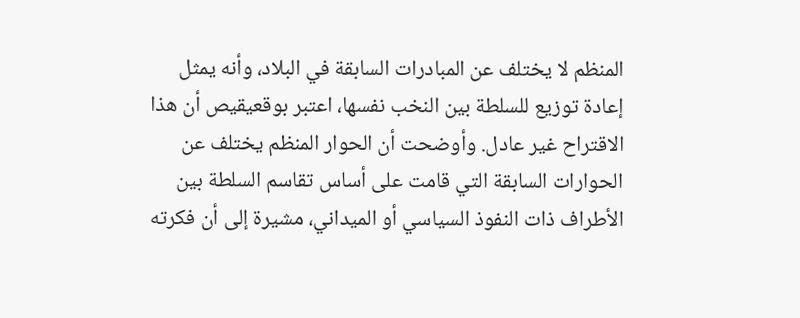المنظم لا يختلف عن المبادرات السابقة في البلاد، وأنه يمثل إعادة توزيع للسلطة بين النخب نفسها، اعتبر بوقعيقيص أن هذا الاقتراح غير عادل. وأوضحت أن الحوار المنظم يختلف عن الحوارات السابقة التي قامت على أساس تقاسم السلطة بين الأطراف ذات النفوذ السياسي أو الميداني، مشيرة إلى أن فكرته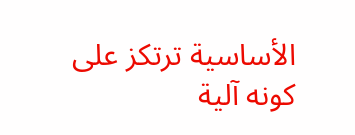الأساسية ترتكز على كونه آلية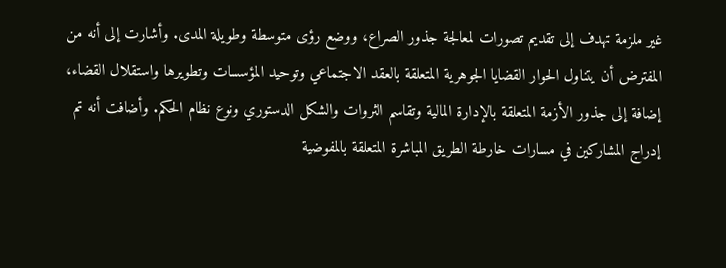غير ملزمة تهدف إلى تقديم تصورات لمعالجة جذور الصراع، ووضع رؤى متوسطة وطويلة المدى. وأشارت إلى أنه من المفترض أن يتناول الحوار القضايا الجوهرية المتعلقة بالعقد الاجتماعي وتوحيد المؤسسات وتطويرها واستقلال القضاء، إضافة إلى جذور الأزمة المتعلقة بالإدارة المالية وتقاسم الثروات والشكل الدستوري ونوع نظام الحكم. وأضافت أنه تم إدراج المشاركين في مسارات خارطة الطريق المباشرة المتعلقة بالمفوضية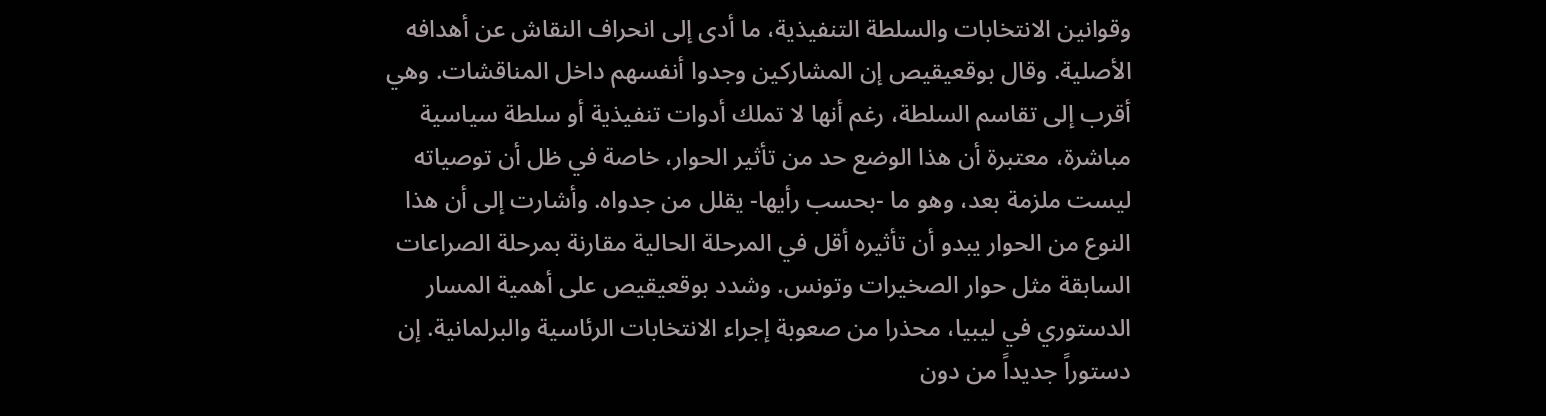وقوانين الانتخابات والسلطة التنفيذية، ما أدى إلى انحراف النقاش عن أهدافه الأصلية. وقال بوقعيقيص إن المشاركين وجدوا أنفسهم داخل المناقشات. وهي أقرب إلى تقاسم السلطة، رغم أنها لا تملك أدوات تنفيذية أو سلطة سياسية مباشرة، معتبرة أن هذا الوضع حد من تأثير الحوار، خاصة في ظل أن توصياته ليست ملزمة بعد، وهو ما -بحسب رأيها- يقلل من جدواه. وأشارت إلى أن هذا النوع من الحوار يبدو أن تأثيره أقل في المرحلة الحالية مقارنة بمرحلة الصراعات السابقة مثل حوار الصخيرات وتونس. وشدد بوقعيقيص على أهمية المسار الدستوري في ليبيا، محذرا من صعوبة إجراء الانتخابات الرئاسية والبرلمانية. إن دستوراً جديداً من دون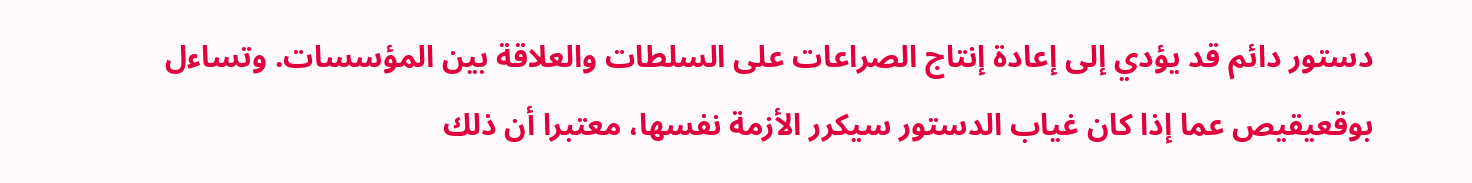دستور دائم قد يؤدي إلى إعادة إنتاج الصراعات على السلطات والعلاقة بين المؤسسات. وتساءل بوقعيقيص عما إذا كان غياب الدستور سيكرر الأزمة نفسها، معتبرا أن ذلك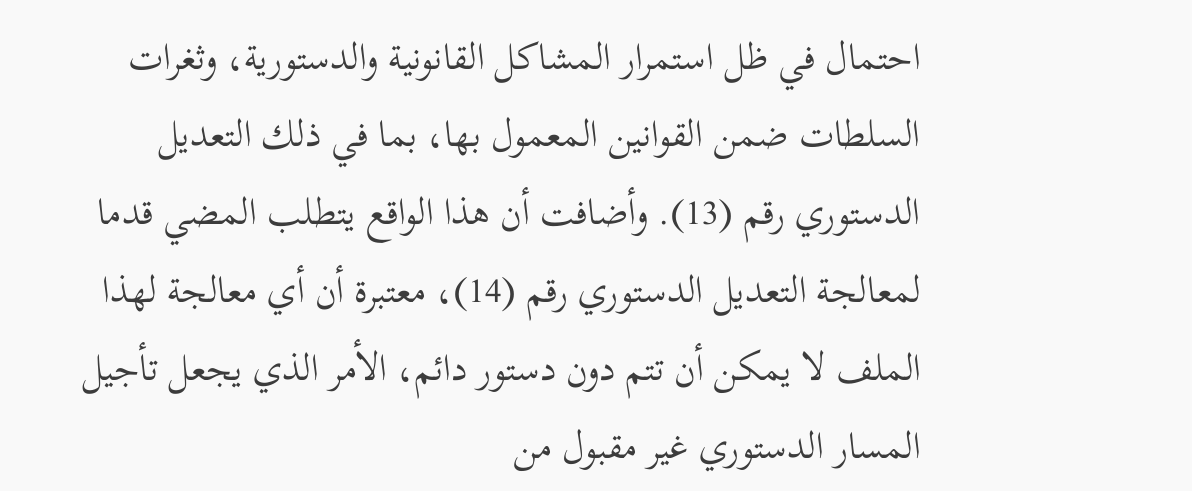احتمال في ظل استمرار المشاكل القانونية والدستورية، وثغرات السلطات ضمن القوانين المعمول بها، بما في ذلك التعديل الدستوري رقم (13). وأضافت أن هذا الواقع يتطلب المضي قدما لمعالجة التعديل الدستوري رقم (14)، معتبرة أن أي معالجة لهذا الملف لا يمكن أن تتم دون دستور دائم، الأمر الذي يجعل تأجيل المسار الدستوري غير مقبول من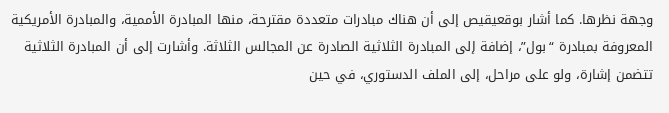وجهة نظرها. كما أشار بوقعيقيص إلى أن هناك مبادرات متعددة مقترحة، منها المبادرة الأممية، والمبادرة الأمريكية المعروفة بمبادرة “بول”، إضافة إلى المبادرة الثلاثية الصادرة عن المجالس الثلاثة. وأشارت إلى أن المبادرة الثلاثية تتضمن إشارة، ولو على مراحل، إلى الملف الدستوري، في حين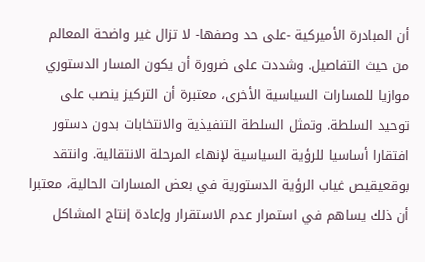أن المبادرة الأميركية -على حد وصفها- لا تزال غير واضحة المعالم من حيث التفاصيل. وشددت على ضرورة أن يكون المسار الدستوري موازيا للمسارات السياسية الأخرى، معتبرة أن التركيز ينصب على توحيد السلطة. وتمثل السلطة التنفيذية والانتخابات بدون دستور افتقارا أساسيا للرؤية السياسية لإنهاء المرحلة الانتقالية. وانتقد بوقعيقيص غياب الرؤية الدستورية في بعض المسارات الحالية، معتبرا أن ذلك يساهم في استمرار عدم الاستقرار وإعادة إنتاج المشاكل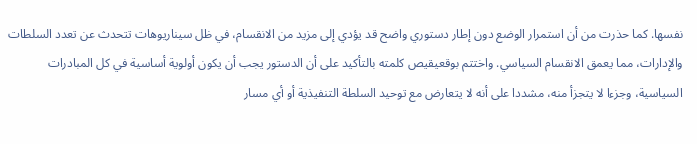نفسها. كما حذرت من أن استمرار الوضع دون إطار دستوري واضح قد يؤدي إلى مزيد من الانقسام، في ظل سيناريوهات تتحدث عن تعدد السلطات والإدارات، مما يعمق الانقسام السياسي. واختتم بوقعيقيص كلمته بالتأكيد على أن الدستور يجب أن يكون أولوية أساسية في كل المبادرات السياسية، وجزءا لا يتجزأ منه، مشددا على أنه لا يتعارض مع توحيد السلطة التنفيذية أو أي مسار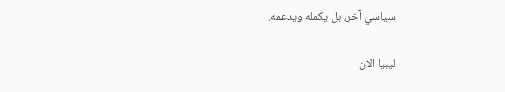سياسي آخر، بل يكمله ويدعمه.

ليبيا الان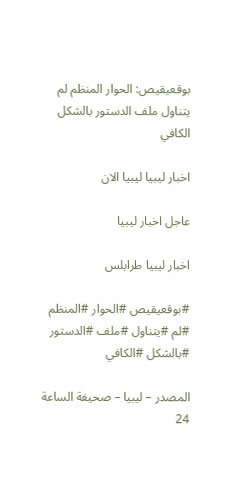بوقعيقيص: الحوار المنظم لم يتناول ملف الدستور بالشكل الكافي

اخبار ليبيا ليبيا الان

عاجل اخبار ليبيا

اخبار ليبيا طرابلس

#بوقعيقيص #الحوار #المنظم #لم #يتناول #ملف #الدستور #بالشكل #الكافي

المصدر – ليبيا – صحيفة الساعة 24